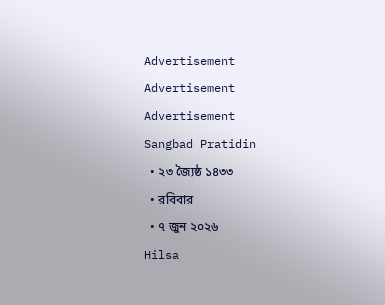Advertisement
Advertisement
Advertisement
Sangbad Pratidin
  • ২৩ জ্যৈষ্ঠ ১৪৩৩
  • রবিবার
  • ৭ জুন ২০২৬
Hilsa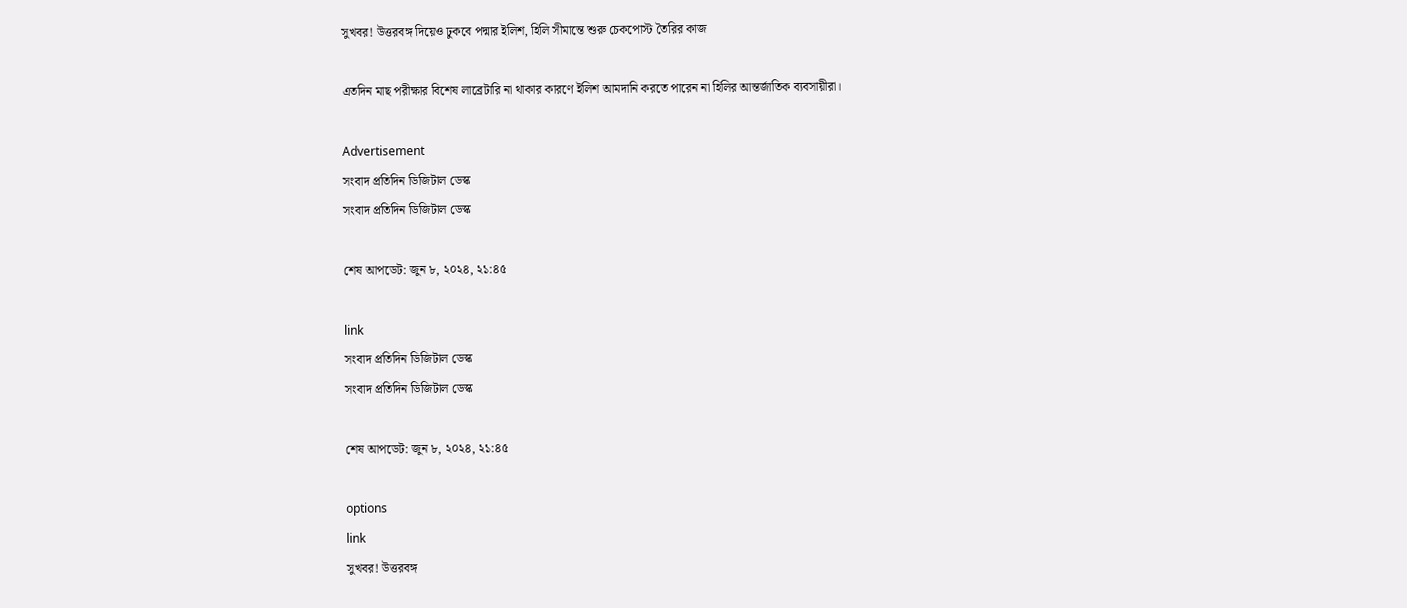সুখবর! উত্তরবঙ্গ দিয়েও ঢুকবে পদ্মার ইলিশ, হিলি সীমান্তে শুরু চেকপোস্ট তৈরির কাজ

এতদিন মাছ পরীক্ষার বিশেষ লাব্রেটারি না থাকার কারণে ইলিশ আমদানি করতে পারেন না হিলির আন্তর্জাতিক ব্যবসায়ীরা।

Advertisement
সংবাদ প্রতিদিন ডিজিটাল ডেস্ক
সংবাদ প্রতিদিন ডিজিটাল ডেস্ক

শেষ আপডেট: জুন ৮, ২০২৪, ২১:৪৫

link
সংবাদ প্রতিদিন ডিজিটাল ডেস্ক
সংবাদ প্রতিদিন ডিজিটাল ডেস্ক

শেষ আপডেট: জুন ৮, ২০২৪, ২১:৪৫

options
link
সুখবর! উত্তরবঙ্গ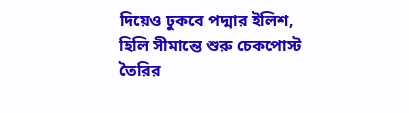দিয়েও ঢুকবে পদ্মার ইলিশ, হিলি সীমান্তে শুরু চেকপোস্ট তৈরির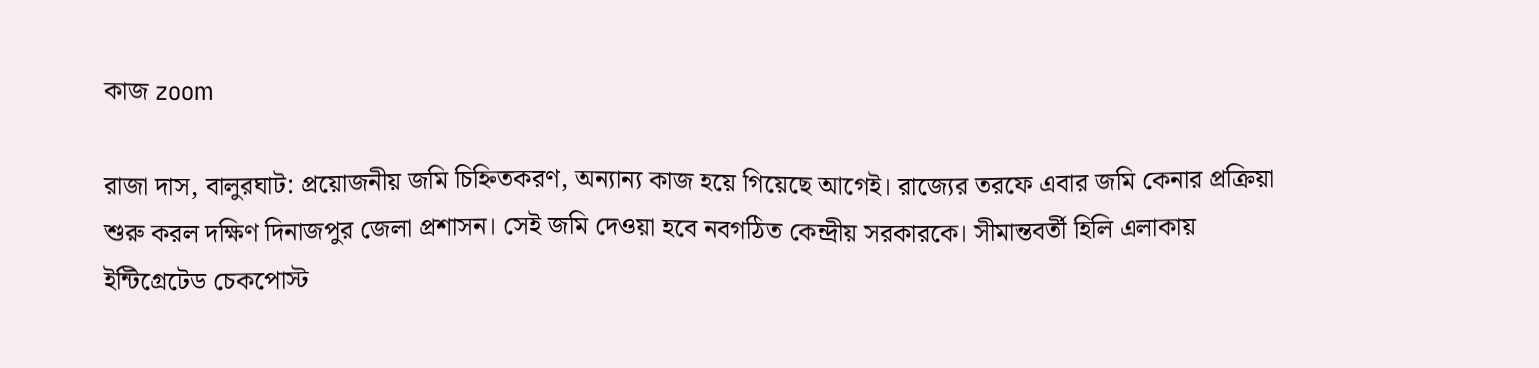কাজ zoom

রাজা দাস, বালুরঘাট: প্রয়োজনীয় জমি চিহ্নিতকরণ, অন্যান্য কাজ হয়ে গিয়েছে আগেই। রাজ্যের তরফে এবার জমি কেনার প্রক্রিয়া শুরু করল দক্ষিণ দিনাজপুর জেলা প্রশাসন। সেই জমি দেওয়া হবে নবগঠিত কেন্দ্রীয় সরকারকে। সীমান্তবর্তী হিলি এলাকায় ইন্টিগ্রেটেড চেকপোস্ট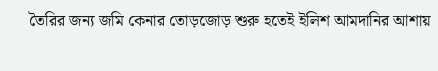তৈরির জন্য জমি কেনার তোড়জোড় শুরু হতেই ইলিশ আমদানির আশায়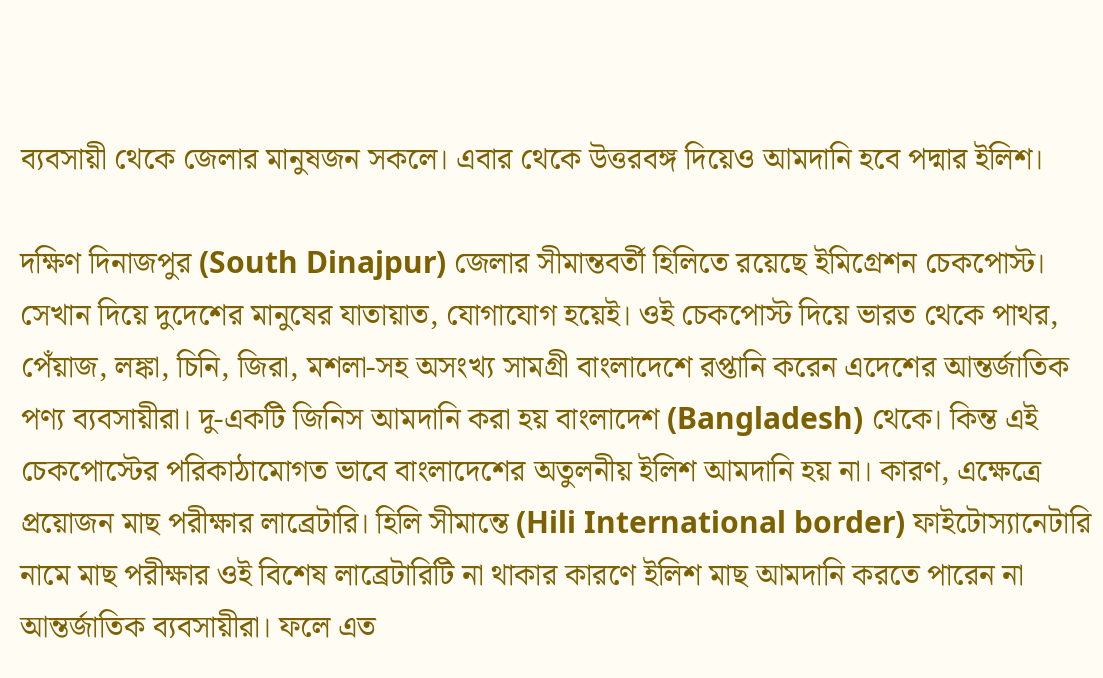ব্যবসায়ী থেকে জেলার মানুষজন সকলে। এবার থেকে উত্তরবঙ্গ দিয়েও আমদানি হবে পদ্মার ইলিশ।

দক্ষিণ দিনাজপুর (South Dinajpur) জেলার সীমান্তবর্তী হিলিতে রয়েছে ইমিগ্রেশন চেকপোস্ট। সেখান দিয়ে দুদেশের মানুষের যাতায়াত, যোগাযোগ হয়েই। ওই চেকপোস্ট দিয়ে ভারত থেকে পাথর, পেঁয়াজ, লঙ্কা, চিনি, জিরা, মশলা-সহ অসংখ্য সামগ্রী বাংলাদেশে রপ্তানি করেন এদেশের আন্তর্জাতিক পণ্য ব্যবসায়ীরা। দু-একটি জিনিস আমদানি করা হয় বাংলাদেশ (Bangladesh) থেকে। কিন্ত এই চেকপোস্টের পরিকাঠামোগত ভাবে বাংলাদেশের অতুলনীয় ইলিশ আমদানি হয় না। কারণ, এক্ষেত্রে প্রয়োজন মাছ পরীক্ষার লাব্রেটারি। হিলি সীমান্তে (Hili International border) ফাইটোস্যানেটারি নামে মাছ পরীক্ষার ওই বিশেষ লাব্রেটারিটি না থাকার কারণে ইলিশ মাছ আমদানি করতে পারেন না আন্তর্জাতিক ব্যবসায়ীরা। ফলে এত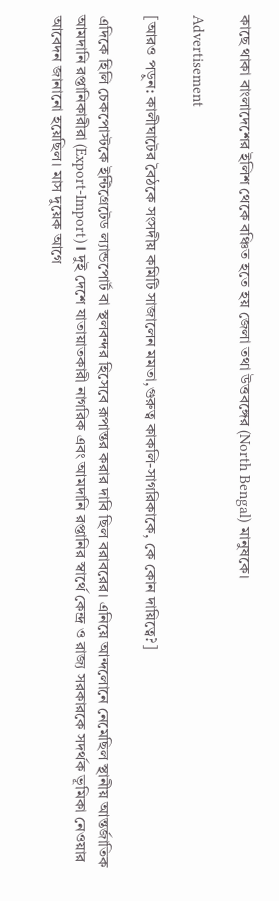কাছে থাকা বাংলাদেশের ইলিশ থেকে বঞ্চিত হতে হয় জেলা তথা উত্তবঙ্গের (North Bengal) মানুষকে।

Advertisement

[আরও পড়ুন: কালীঘাটের বৈঠকে সংসদীয় কমিটি সাজালেন মমতা,গুরুত্ব কাকলি-সাগরিকাকে, কে কোন দায়িত্বে?]

এদিকে হিলি চেকপোস্টকে ইন্টিগ্রেটেড ল্যান্ডপোর্ট বা স্থলবন্দর হিসেবে রূপান্তর করার দাবি ছিল বরাবরের। এনিয়ে আন্দলোনে নেমেছিল স্থানীয় আন্তর্জাতিক আমদানি রপ্তানিকারীরা (Export-Import)। দুই দেশে যাতায়াতকারী নাগরিক এবং আমদানি রপ্তানির স্বার্থে কেন্দ্র ও রাজ্য সরকারকে সদর্থক ভূমিকা নেওয়ার আবেদন জানানো হয়েছিল। মাস দুয়েক আগে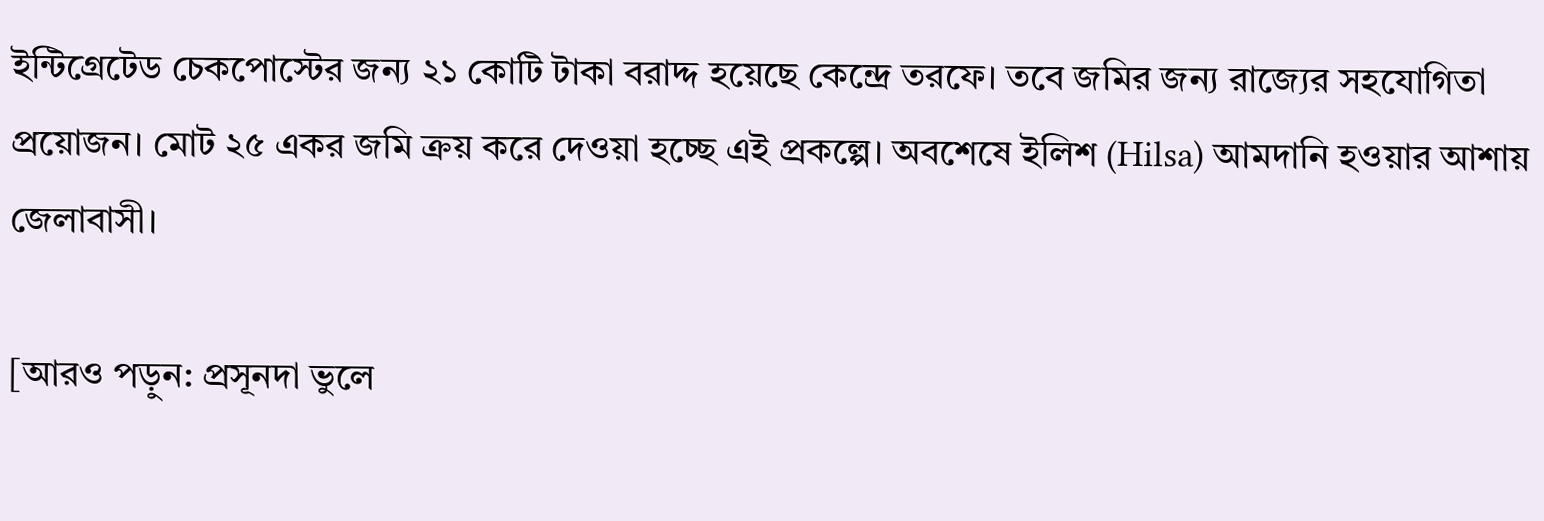ইন্টিগ্রেটেড চেকপোস্টের জন্য ২১ কোটি টাকা বরাদ্দ হয়েছে কেন্দ্রে তরফে। তবে জমির জন্য রাজ্যের সহযোগিতা প্রয়োজন। মোট ২৫ একর জমি ক্রয় করে দেওয়া হচ্ছে এই প্রকল্পে। অবশেষে ইলিশ (Hilsa) আমদানি হওয়ার আশায় জেলাবাসী।

[আরও পড়ুন: প্রসূনদা ভুলে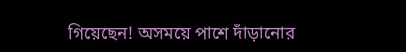গিয়েছেন! অসময়ে পাশে দাঁড়ানোর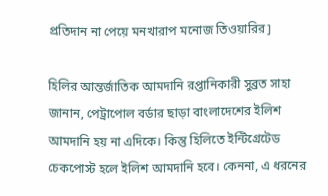প্রতিদান না পেয়ে মনখারাপ মনোজ তিওয়ারির]

হিলির আন্তর্জাতিক আমদানি রপ্তানিকারী সুব্রত সাহা জানান, পেট্রাপোল বর্ডার ছাড়া বাংলাদেশের ইলিশ আমদানি হয় না এদিকে। কিন্তু হিলিতে ইন্টিগ্রেটেড চেকপোস্ট হলে ইলিশ আমদানি হবে। কেননা, এ ধরনের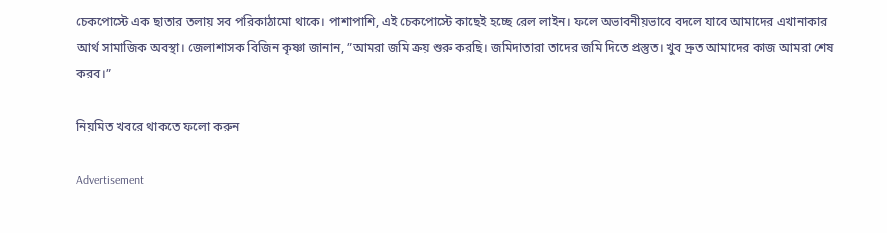চেকপোস্টে এক ছাতার তলায় সব পরিকাঠামো থাকে। পাশাপাশি, এই চেকপোস্টে কাছেই হচ্ছে রেল লাইন। ফলে অভাবনীয়ভাবে বদলে যাবে আমাদের এখানাকার আর্থ সামাজিক অবস্থা। জেলাশাসক বিজিন কৃষ্ণা জানান, ”আমরা জমি ক্রয় শুরু করছি। জমিদাতারা তাদের জমি দিতে প্রস্তুত। খুব দ্রুত আমাদের কাজ আমরা শেষ করব।”

নিয়মিত খবরে থাকতে ফলো করুন

Advertisement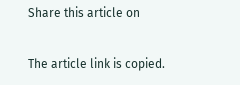Share this article on

The article link is copied.